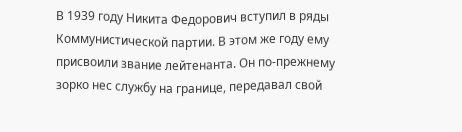В 1939 году Никита Федорович вступил в ряды Коммунистической партии. В этом же году ему присвоили звание лейтенанта. Он по-прежнему зорко нес службу на границе, передавал свой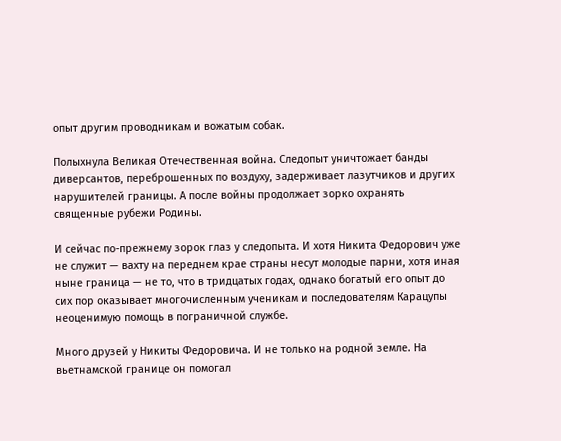опыт другим проводникам и вожатым собак.

Полыхнула Великая Отечественная война. Следопыт уничтожает банды диверсантов, переброшенных по воздуху, задерживает лазутчиков и других нарушителей границы. А после войны продолжает зорко охранять священные рубежи Родины.

И сейчас по-прежнему зорок глаз у следопыта. И хотя Никита Федорович уже не служит — вахту на переднем крае страны несут молодые парни, хотя иная ныне граница — не то, что в тридцатых годах, однако богатый его опыт до сих пор оказывает многочисленным ученикам и последователям Карацупы неоценимую помощь в пограничной службе.

Много друзей у Никиты Федоровича. И не только на родной земле. На вьетнамской границе он помогал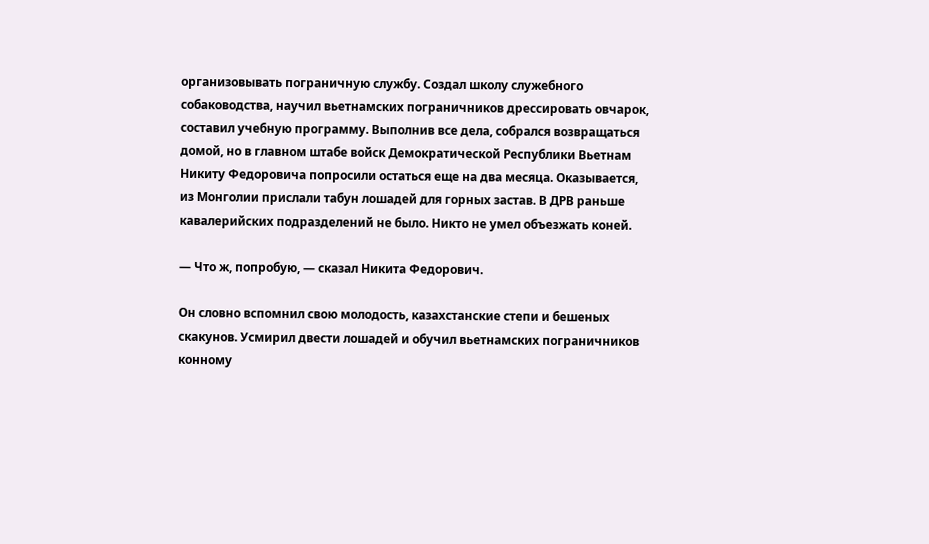организовывать пограничную службу. Создал школу служебного собаководства, научил вьетнамских пограничников дрессировать овчарок, составил учебную программу. Выполнив все дела, собрался возвращаться домой, но в главном штабе войск Демократической Республики Вьетнам Никиту Федоровича попросили остаться еще на два месяца. Оказывается, из Монголии прислали табун лошадей для горных застав. В ДРВ раньше кавалерийских подразделений не было. Никто не умел объезжать коней.

— Что ж, попробую, — сказал Никита Федорович.

Он словно вспомнил свою молодость, казахстанские степи и бешеных скакунов. Усмирил двести лошадей и обучил вьетнамских пограничников конному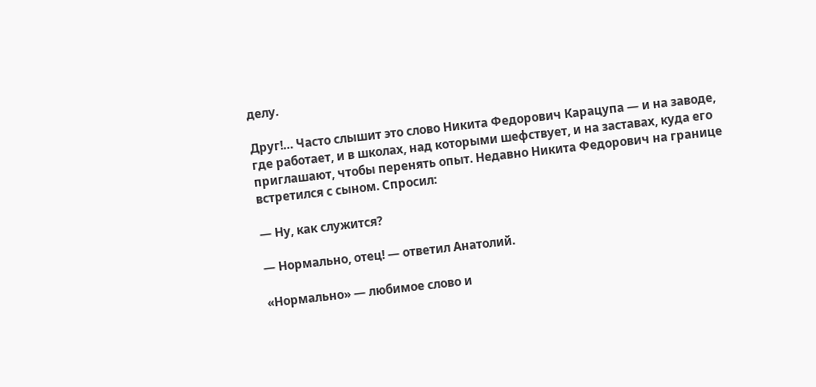делу.

Друг!… Часто слышит это слово Никита Федорович Карацупа — и на заводе, где работает, и в школах, над которыми шефствует, и на заставах, куда его приглашают, чтобы перенять опыт. Недавно Никита Федорович на границе встретился с сыном. Спросил:

— Ну, как служится?

— Нормально, отец! — ответил Анатолий.

«Нормально» — любимое слово и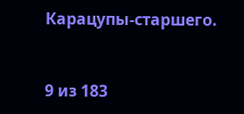Карацупы-старшего.



9 из 183